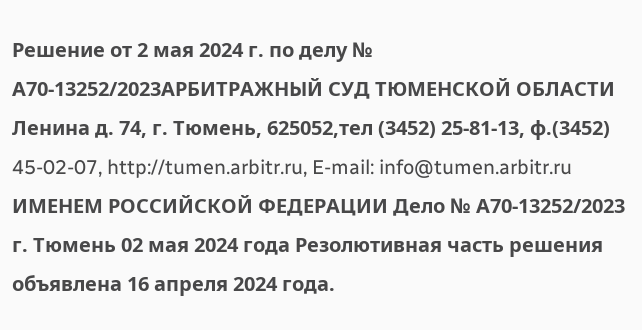Решение от 2 мая 2024 г. по делу № А70-13252/2023АРБИТРАЖНЫЙ СУД ТЮМЕНСКОЙ ОБЛАСТИ Ленина д. 74, г. Тюмень, 625052,тел (3452) 25-81-13, ф.(3452) 45-02-07, http://tumen.arbitr.ru, E-mail: info@tumen.arbitr.ru ИМЕНЕМ РОССИЙСКОЙ ФЕДЕРАЦИИ Дело № А70-13252/2023 г. Тюмень 02 мая 2024 года Резолютивная часть решения объявлена 16 апреля 2024 года.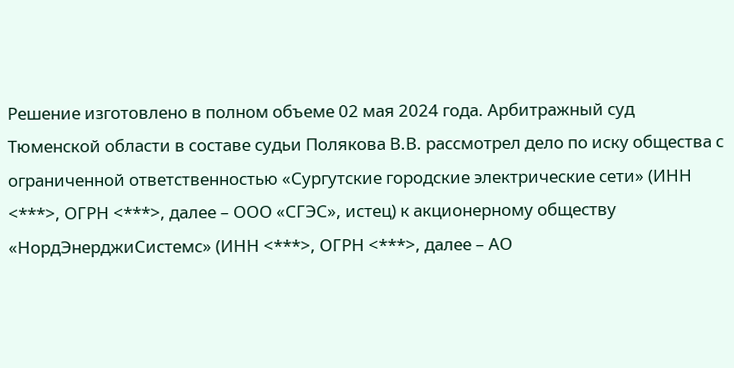Решение изготовлено в полном объеме 02 мая 2024 года. Арбитражный суд Тюменской области в составе судьи Полякова В.В. рассмотрел дело по иску общества с ограниченной ответственностью «Сургутские городские электрические сети» (ИНН <***>, ОГРН <***>, далее – ООО «СГЭС», истец) к акционерному обществу «НордЭнерджиСистемс» (ИНН <***>, ОГРН <***>, далее – АО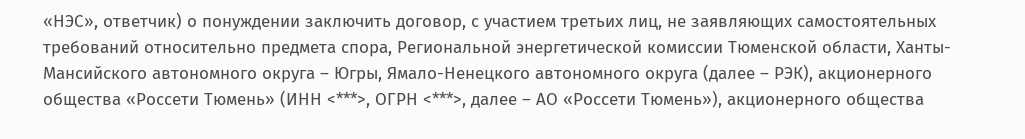«НЭС», ответчик) о понуждении заключить договор, с участием третьих лиц, не заявляющих самостоятельных требований относительно предмета спора, Региональной энергетической комиссии Тюменской области, Ханты-Мансийского автономного округа – Югры, Ямало-Ненецкого автономного округа (далее – РЭК), акционерного общества «Россети Тюмень» (ИНН <***>, ОГРН <***>, далее – АО «Россети Тюмень»), акционерного общества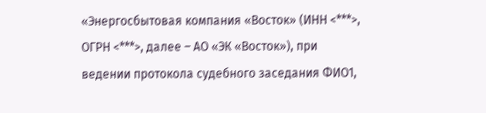«Энергосбытовая компания «Восток» (ИНН <***>, ОГРН <***>, далее – АО «ЭК «Восток»), при ведении протокола судебного заседания ФИО1,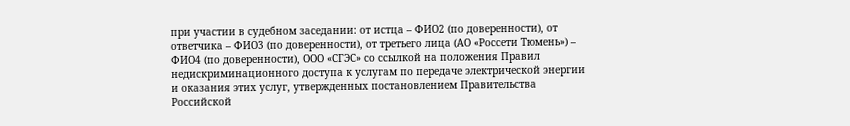при участии в судебном заседании: от истца – ФИО2 (по доверенности), от ответчика – ФИО3 (по доверенности), от третьего лица (АО «Россети Тюмень») – ФИО4 (по доверенности), ООО «СГЭС» со ссылкой на положения Правил недискриминационного доступа к услугам по передаче электрической энергии и оказания этих услуг, утвержденных постановлением Правительства Российской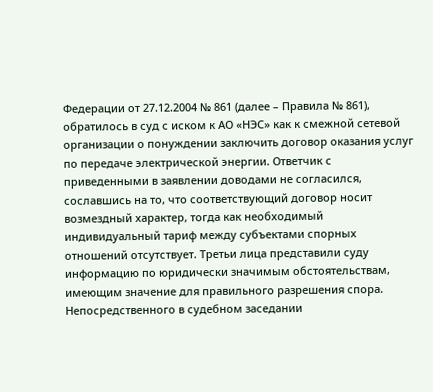Федерации от 27.12.2004 № 861 (далее – Правила № 861), обратилось в суд с иском к АО «НЭС» как к смежной сетевой организации о понуждении заключить договор оказания услуг по передаче электрической энергии. Ответчик с приведенными в заявлении доводами не согласился, сославшись на то, что соответствующий договор носит возмездный характер, тогда как необходимый индивидуальный тариф между субъектами спорных отношений отсутствует. Третьи лица представили суду информацию по юридически значимым обстоятельствам, имеющим значение для правильного разрешения спора. Непосредственного в судебном заседании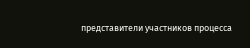представители участников процесса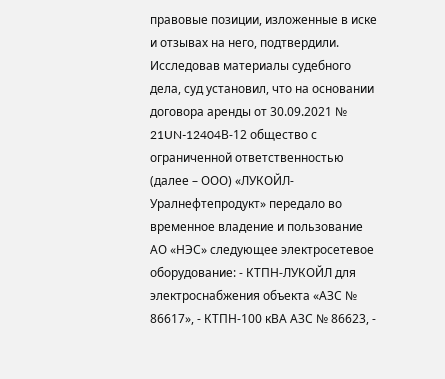правовые позиции, изложенные в иске и отзывах на него, подтвердили. Исследовав материалы судебного дела, суд установил, что на основании договора аренды от 30.09.2021 № 21UN-12404В-12 общество с ограниченной ответственностью (далее – ООО) «ЛУКОЙЛ-Уралнефтепродукт» передало во временное владение и пользование АО «НЭС» следующее электросетевое оборудование: - КТПН-ЛУКОЙЛ для электроснабжения объекта «АЗС № 86617», - КТПН-100 кВА АЗС № 86623, -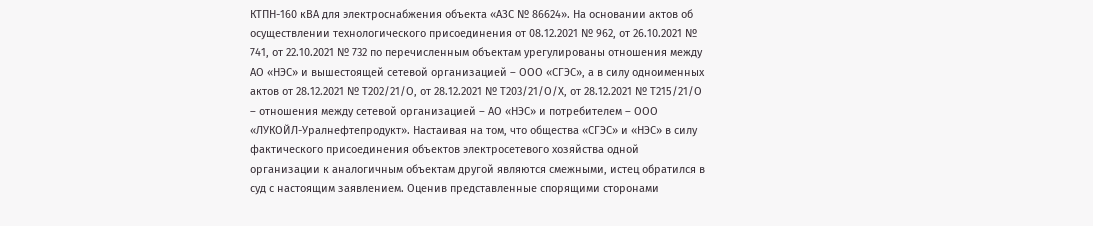КТПН-160 кВА для электроснабжения объекта «АЗС № 86624». На основании актов об осуществлении технологического присоединения от 08.12.2021 № 962, от 26.10.2021 № 741, от 22.10.2021 № 732 по перечисленным объектам урегулированы отношения между АО «НЭС» и вышестоящей сетевой организацией – ООО «СГЭС», а в силу одноименных актов от 28.12.2021 № Т202/21/О, от 28.12.2021 № Т203/21/О/Х, от 28.12.2021 № Т215/21/О – отношения между сетевой организацией – АО «НЭС» и потребителем – ООО «ЛУКОЙЛ-Уралнефтепродукт». Настаивая на том, что общества «СГЭС» и «НЭС» в силу фактического присоединения объектов электросетевого хозяйства одной организации к аналогичным объектам другой являются смежными, истец обратился в суд с настоящим заявлением. Оценив представленные спорящими сторонами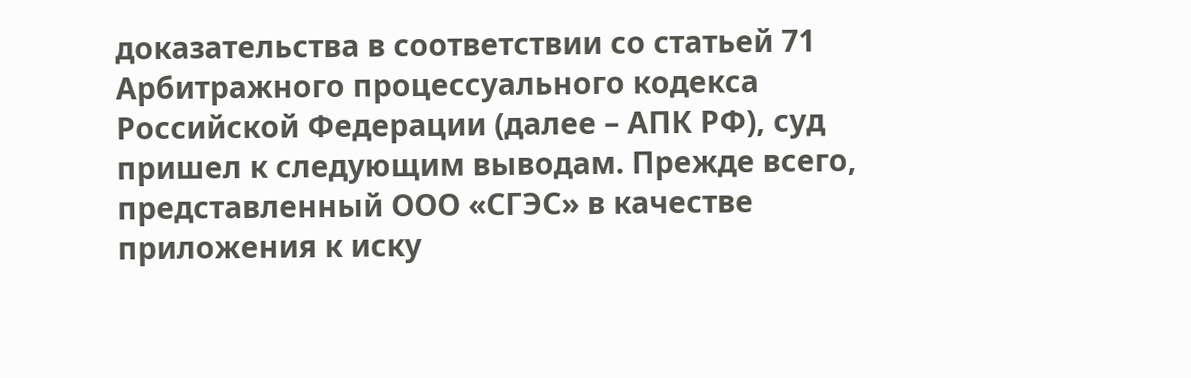доказательства в соответствии со статьей 71 Арбитражного процессуального кодекса Российской Федерации (далее – АПК РФ), суд пришел к следующим выводам. Прежде всего, представленный ООО «СГЭС» в качестве приложения к иску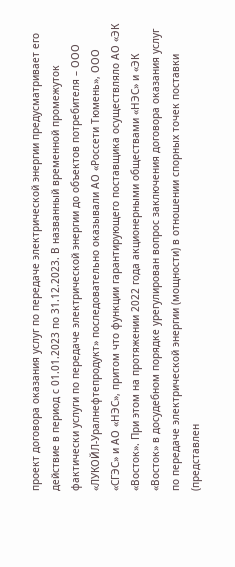проект договора оказания услуг по передаче электрической энергии предусматривает его действие в период с 01.01.2023 по 31.12.2023. В названный временной промежуток фактически услуги по передаче электрической энергии до объектов потребителя – ООО «ЛУКОЙЛ-Уралнефтепродукт» последовательно оказывали АО «Россети Тюмень», ООО «СГЭС» и АО «НЭС», притом что функции гарантирующего поставщика осуществляло АО «ЭК «Восток». При этом на протяжении 2022 года акционерными обществами «НЭС» и «ЭК «Восток» в досудебном порядке урегулирован вопрос заключения договора оказания услуг по передаче электрической энергии (мощности) в отношении спорных точек поставки (представлен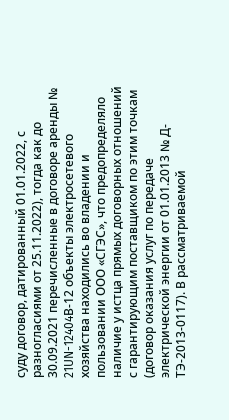суду договор, датированный 01.01.2022, с разногласиями от 25.11.2022), тогда как до 30.09.2021 перечисленные в договоре аренды № 21UN-12404В-12 объекты электросетевого хозяйства находились во владении и пользовании ООО «СГЭС», что предопределяло наличие у истца прямых договорных отношений с гарантирующим поставщиком по этим точкам (договор оказания услуг по передаче электрической энергии от 01.01.2013 № Д-ТЭ-2013-0117). В рассматриваемой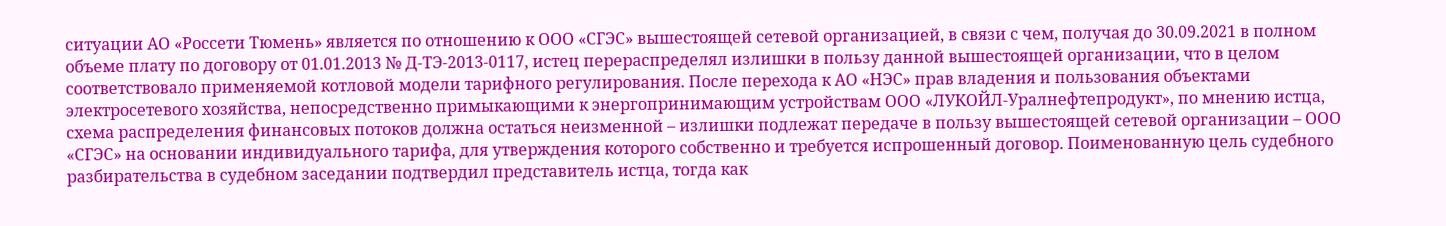ситуации АО «Россети Тюмень» является по отношению к ООО «СГЭС» вышестоящей сетевой организацией, в связи с чем, получая до 30.09.2021 в полном объеме плату по договору от 01.01.2013 № Д-ТЭ-2013-0117, истец перераспределял излишки в пользу данной вышестоящей организации, что в целом соответствовало применяемой котловой модели тарифного регулирования. После перехода к АО «НЭС» прав владения и пользования объектами электросетевого хозяйства, непосредственно примыкающими к энергопринимающим устройствам ООО «ЛУКОЙЛ-Уралнефтепродукт», по мнению истца, схема распределения финансовых потоков должна остаться неизменной – излишки подлежат передаче в пользу вышестоящей сетевой организации – ООО «СГЭС» на основании индивидуального тарифа, для утверждения которого собственно и требуется испрошенный договор. Поименованную цель судебного разбирательства в судебном заседании подтвердил представитель истца, тогда как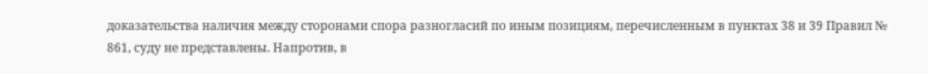доказательства наличия между сторонами спора разногласий по иным позициям, перечисленным в пунктах 38 и 39 Правил № 861, суду не представлены. Напротив, в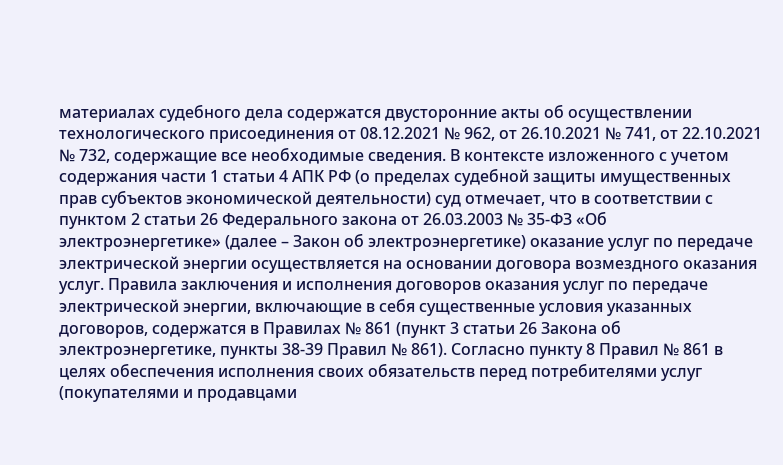материалах судебного дела содержатся двусторонние акты об осуществлении технологического присоединения от 08.12.2021 № 962, от 26.10.2021 № 741, от 22.10.2021 № 732, содержащие все необходимые сведения. В контексте изложенного с учетом содержания части 1 статьи 4 АПК РФ (о пределах судебной защиты имущественных прав субъектов экономической деятельности) суд отмечает, что в соответствии с пунктом 2 статьи 26 Федерального закона от 26.03.2003 № 35-ФЗ «Об электроэнергетике» (далее – Закон об электроэнергетике) оказание услуг по передаче электрической энергии осуществляется на основании договора возмездного оказания услуг. Правила заключения и исполнения договоров оказания услуг по передаче электрической энергии, включающие в себя существенные условия указанных договоров, содержатся в Правилах № 861 (пункт 3 статьи 26 Закона об электроэнергетике, пункты 38-39 Правил № 861). Согласно пункту 8 Правил № 861 в целях обеспечения исполнения своих обязательств перед потребителями услуг (покупателями и продавцами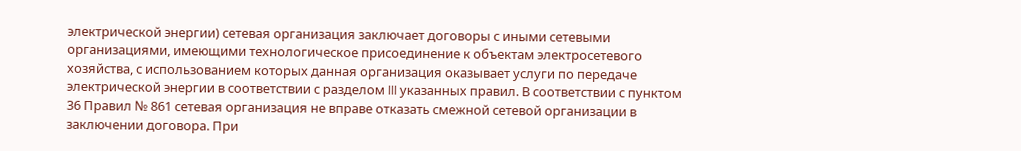электрической энергии) сетевая организация заключает договоры с иными сетевыми организациями, имеющими технологическое присоединение к объектам электросетевого хозяйства, с использованием которых данная организация оказывает услуги по передаче электрической энергии в соответствии с разделом III указанных правил. В соответствии с пунктом 36 Правил № 861 сетевая организация не вправе отказать смежной сетевой организации в заключении договора. При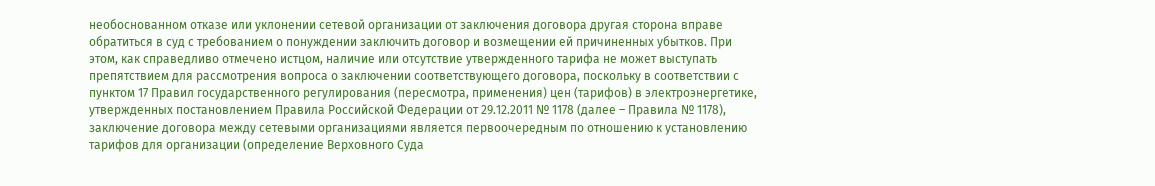необоснованном отказе или уклонении сетевой организации от заключения договора другая сторона вправе обратиться в суд с требованием о понуждении заключить договор и возмещении ей причиненных убытков. При этом, как справедливо отмечено истцом, наличие или отсутствие утвержденного тарифа не может выступать препятствием для рассмотрения вопроса о заключении соответствующего договора, поскольку в соответствии с пунктом 17 Правил государственного регулирования (пересмотра, применения) цен (тарифов) в электроэнергетике, утвержденных постановлением Правила Российской Федерации от 29.12.2011 № 1178 (далее – Правила № 1178), заключение договора между сетевыми организациями является первоочередным по отношению к установлению тарифов для организации (определение Верховного Суда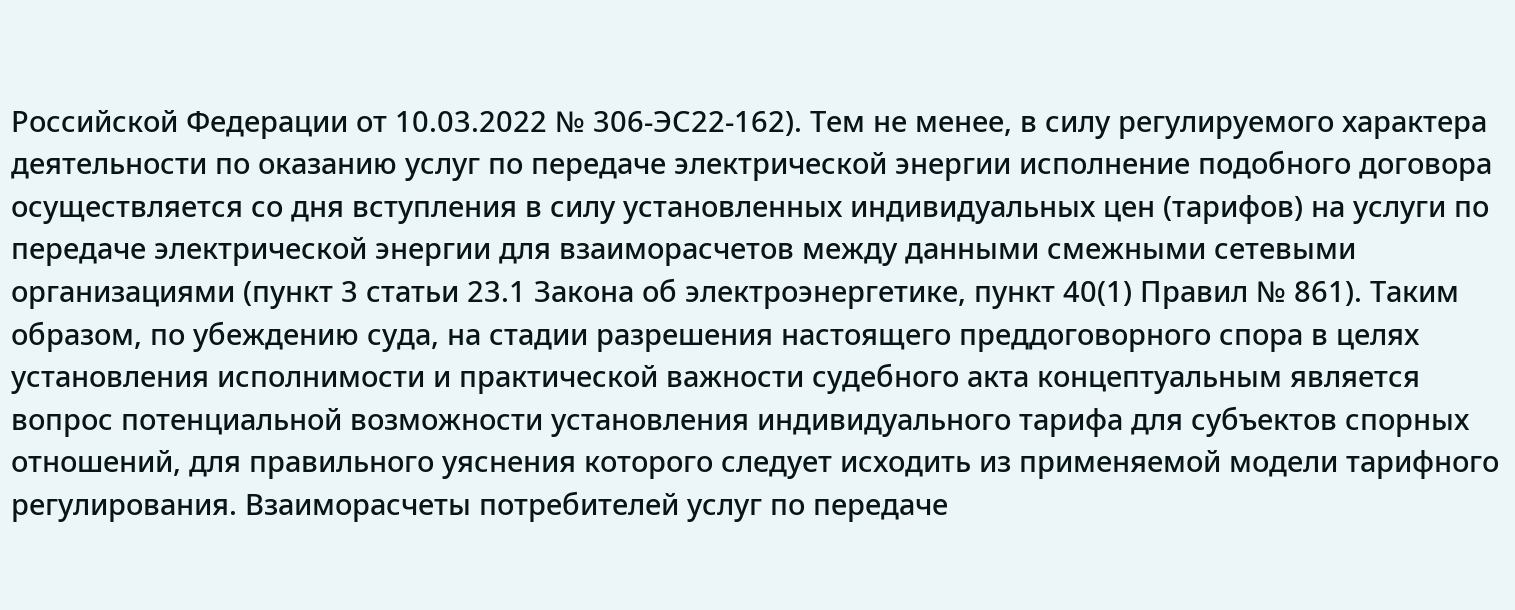Российской Федерации от 10.03.2022 № 306-ЭС22-162). Тем не менее, в силу регулируемого характера деятельности по оказанию услуг по передаче электрической энергии исполнение подобного договора осуществляется со дня вступления в силу установленных индивидуальных цен (тарифов) на услуги по передаче электрической энергии для взаиморасчетов между данными смежными сетевыми организациями (пункт 3 статьи 23.1 Закона об электроэнергетике, пункт 40(1) Правил № 861). Таким образом, по убеждению суда, на стадии разрешения настоящего преддоговорного спора в целях установления исполнимости и практической важности судебного акта концептуальным является вопрос потенциальной возможности установления индивидуального тарифа для субъектов спорных отношений, для правильного уяснения которого следует исходить из применяемой модели тарифного регулирования. Взаиморасчеты потребителей услуг по передаче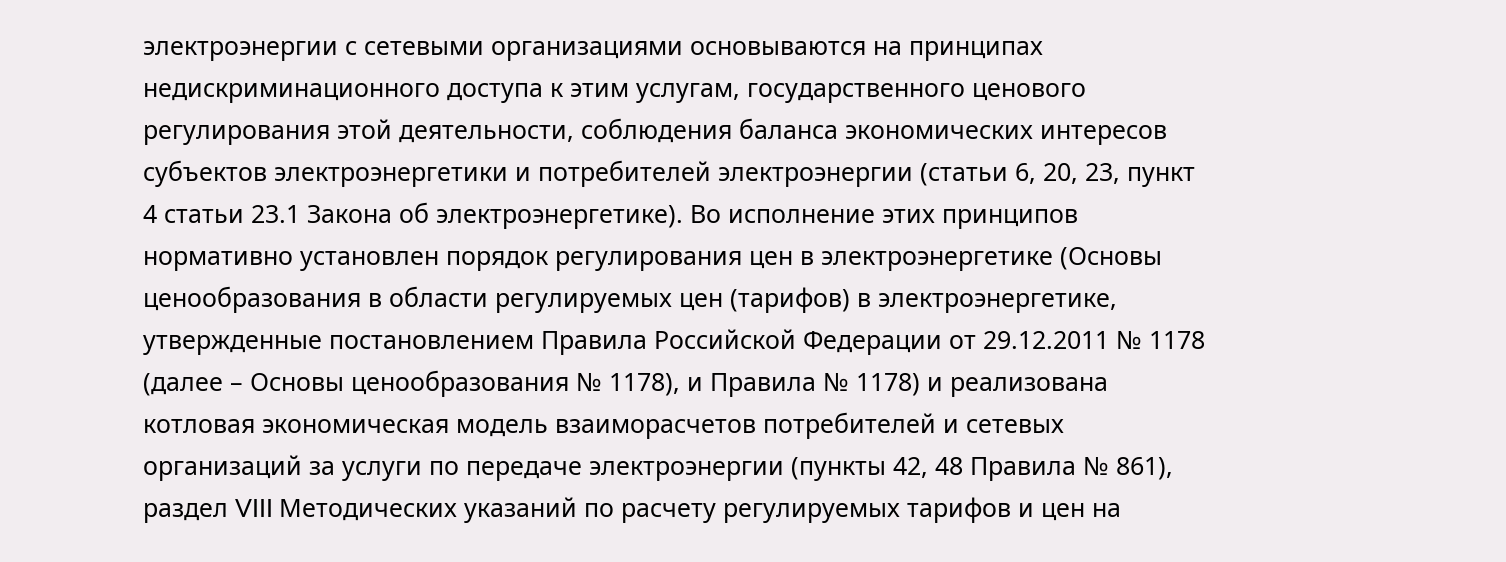электроэнергии с сетевыми организациями основываются на принципах недискриминационного доступа к этим услугам, государственного ценового регулирования этой деятельности, соблюдения баланса экономических интересов субъектов электроэнергетики и потребителей электроэнергии (статьи 6, 20, 23, пункт 4 статьи 23.1 Закона об электроэнергетике). Во исполнение этих принципов нормативно установлен порядок регулирования цен в электроэнергетике (Основы ценообразования в области регулируемых цен (тарифов) в электроэнергетике, утвержденные постановлением Правила Российской Федерации от 29.12.2011 № 1178 (далее – Основы ценообразования № 1178), и Правила № 1178) и реализована котловая экономическая модель взаиморасчетов потребителей и сетевых организаций за услуги по передаче электроэнергии (пункты 42, 48 Правила № 861), раздел VIII Методических указаний по расчету регулируемых тарифов и цен на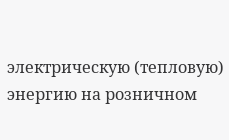электрическую (тепловую) энергию на розничном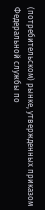(потребительском) рынке, утвержденных приказом Федеральной службы по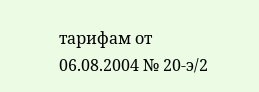тарифам от 06.08.2004 № 20-э/2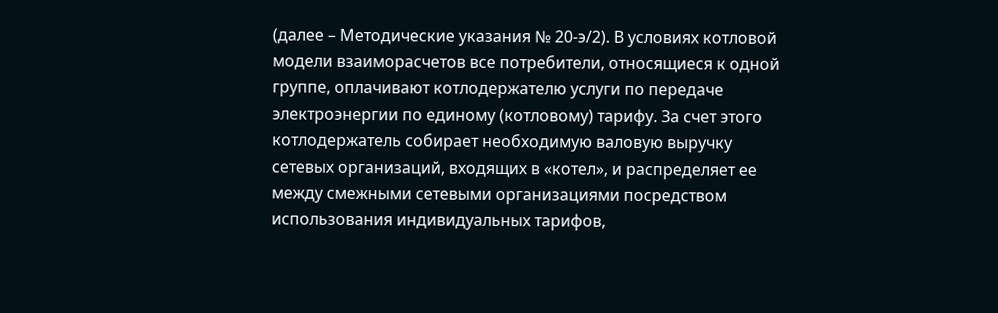(далее – Методические указания № 20-э/2). В условиях котловой модели взаиморасчетов все потребители, относящиеся к одной группе, оплачивают котлодержателю услуги по передаче электроэнергии по единому (котловому) тарифу. За счет этого котлодержатель собирает необходимую валовую выручку сетевых организаций, входящих в «котел», и распределяет ее между смежными сетевыми организациями посредством использования индивидуальных тарифов,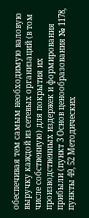обеспечивая тем самым необходимую валовую выручку каждой из сетевых организаций (в том числе собственную) для покрытия их производственных издержек и формирования прибыли (пункт 3 Основ ценообразования № 1178, пункты 49, 52 Методических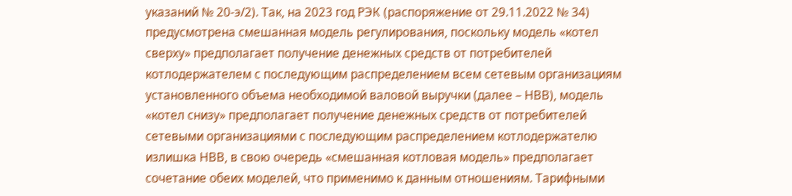указаний № 20-э/2). Так, на 2023 год РЭК (распоряжение от 29.11.2022 № 34) предусмотрена смешанная модель регулирования, поскольку модель «котел сверху» предполагает получение денежных средств от потребителей котлодержателем с последующим распределением всем сетевым организациям установленного объема необходимой валовой выручки (далее – НВВ), модель «котел снизу» предполагает получение денежных средств от потребителей сетевыми организациями с последующим распределением котлодержателю излишка НВВ, в свою очередь «смешанная котловая модель» предполагает сочетание обеих моделей, что применимо к данным отношениям. Тарифными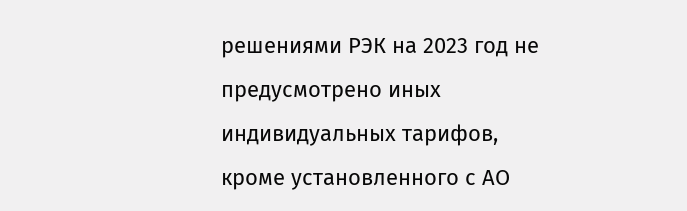решениями РЭК на 2023 год не предусмотрено иных индивидуальных тарифов, кроме установленного с АО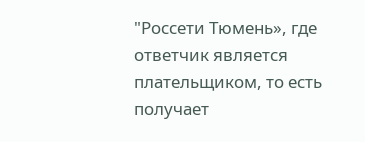"Россети Тюмень», где ответчик является плательщиком, то есть получает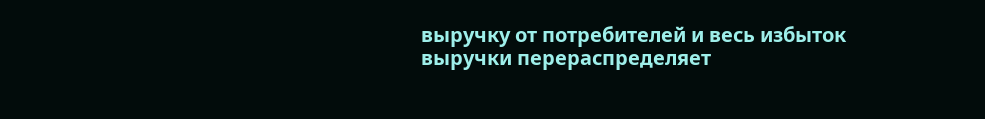выручку от потребителей и весь избыток выручки перераспределяет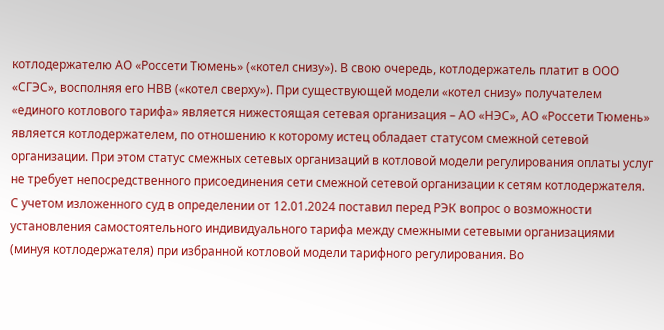котлодержателю АО «Россети Тюмень» («котел снизу»). В свою очередь, котлодержатель платит в ООО «СГЭС», восполняя его НВВ («котел сверху»). При существующей модели «котел снизу» получателем «единого котлового тарифа» является нижестоящая сетевая организация – АО «НЭС», АО «Россети Тюмень» является котлодержателем, по отношению к которому истец обладает статусом смежной сетевой организации. При этом статус смежных сетевых организаций в котловой модели регулирования оплаты услуг не требует непосредственного присоединения сети смежной сетевой организации к сетям котлодержателя. С учетом изложенного суд в определении от 12.01.2024 поставил перед РЭК вопрос о возможности установления самостоятельного индивидуального тарифа между смежными сетевыми организациями (минуя котлодержателя) при избранной котловой модели тарифного регулирования. Во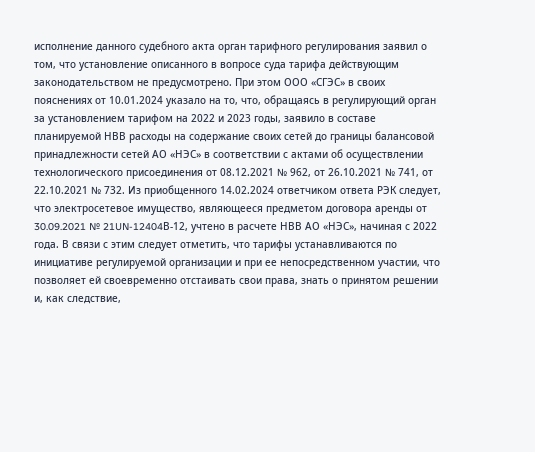исполнение данного судебного акта орган тарифного регулирования заявил о том, что установление описанного в вопросе суда тарифа действующим законодательством не предусмотрено. При этом ООО «СГЭС» в своих пояснениях от 10.01.2024 указало на то, что, обращаясь в регулирующий орган за установлением тарифом на 2022 и 2023 годы, заявило в составе планируемой НВВ расходы на содержание своих сетей до границы балансовой принадлежности сетей АО «НЭС» в соответствии с актами об осуществлении технологического присоединения от 08.12.2021 № 962, от 26.10.2021 № 741, от 22.10.2021 № 732. Из приобщенного 14.02.2024 ответчиком ответа РЭК следует, что электросетевое имущество, являющееся предметом договора аренды от 30.09.2021 № 21UN-12404В-12, учтено в расчете НВВ АО «НЭС», начиная с 2022 года. В связи с этим следует отметить, что тарифы устанавливаются по инициативе регулируемой организации и при ее непосредственном участии, что позволяет ей своевременно отстаивать свои права, знать о принятом решении и, как следствие,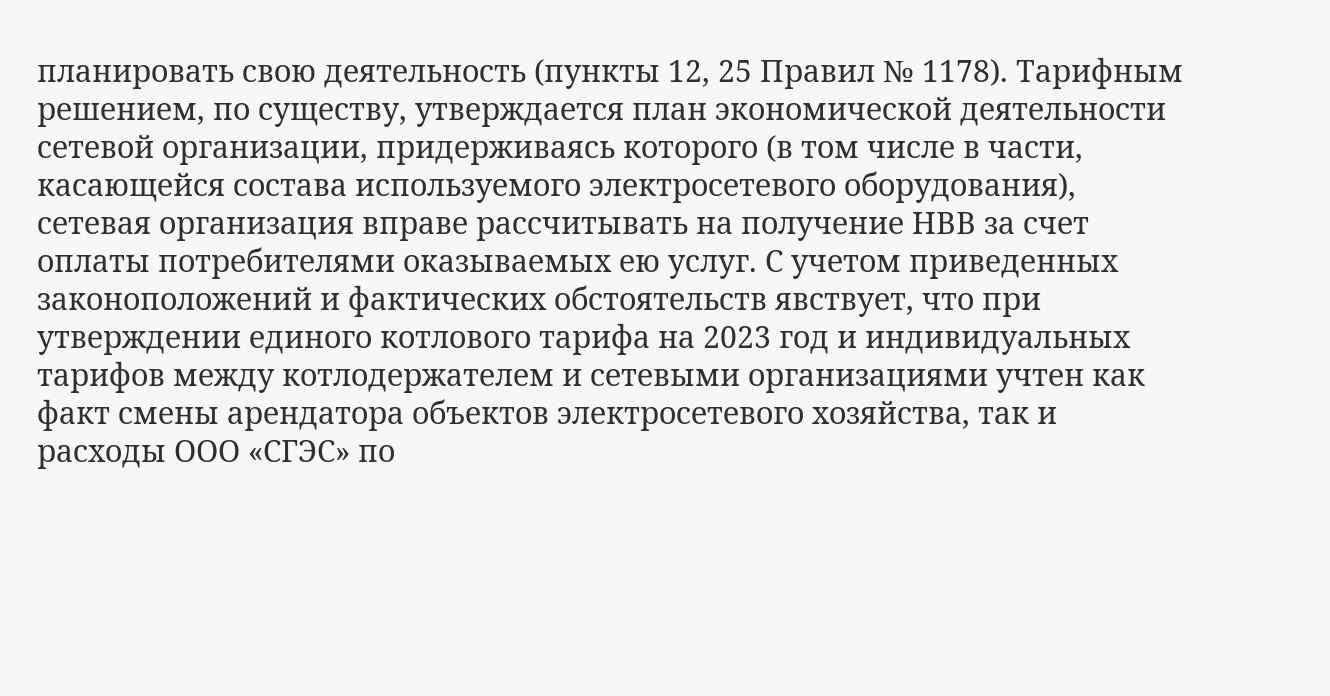планировать свою деятельность (пункты 12, 25 Правил № 1178). Тарифным решением, по существу, утверждается план экономической деятельности сетевой организации, придерживаясь которого (в том числе в части, касающейся состава используемого электросетевого оборудования), сетевая организация вправе рассчитывать на получение НВВ за счет оплаты потребителями оказываемых ею услуг. С учетом приведенных законоположений и фактических обстоятельств явствует, что при утверждении единого котлового тарифа на 2023 год и индивидуальных тарифов между котлодержателем и сетевыми организациями учтен как факт смены арендатора объектов электросетевого хозяйства, так и расходы ООО «СГЭС» по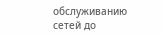обслуживанию сетей до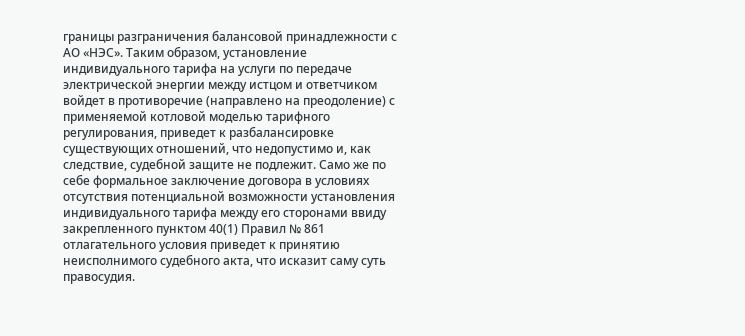границы разграничения балансовой принадлежности с АО «НЭС». Таким образом, установление индивидуального тарифа на услуги по передаче электрической энергии между истцом и ответчиком войдет в противоречие (направлено на преодоление) с применяемой котловой моделью тарифного регулирования, приведет к разбалансировке существующих отношений, что недопустимо и, как следствие, судебной защите не подлежит. Само же по себе формальное заключение договора в условиях отсутствия потенциальной возможности установления индивидуального тарифа между его сторонами ввиду закрепленного пунктом 40(1) Правил № 861 отлагательного условия приведет к принятию неисполнимого судебного акта, что исказит саму суть правосудия.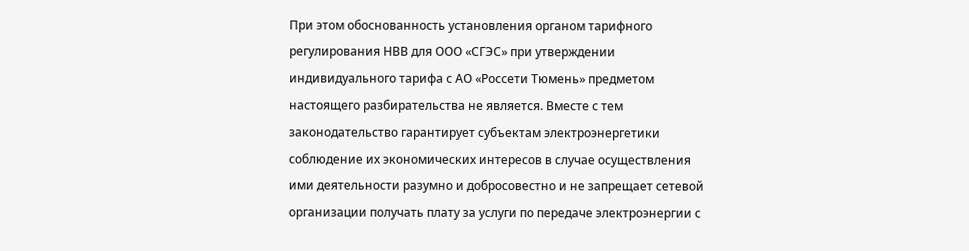При этом обоснованность установления органом тарифного регулирования НВВ для ООО «СГЭС» при утверждении индивидуального тарифа с АО «Россети Тюмень» предметом настоящего разбирательства не является. Вместе с тем законодательство гарантирует субъектам электроэнергетики соблюдение их экономических интересов в случае осуществления ими деятельности разумно и добросовестно и не запрещает сетевой организации получать плату за услуги по передаче электроэнергии с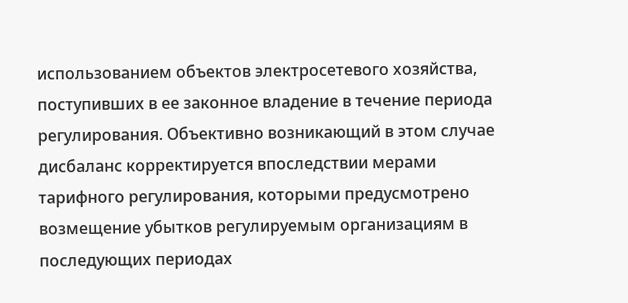использованием объектов электросетевого хозяйства, поступивших в ее законное владение в течение периода регулирования. Объективно возникающий в этом случае дисбаланс корректируется впоследствии мерами тарифного регулирования, которыми предусмотрено возмещение убытков регулируемым организациям в последующих периодах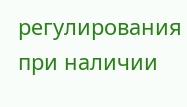регулирования при наличии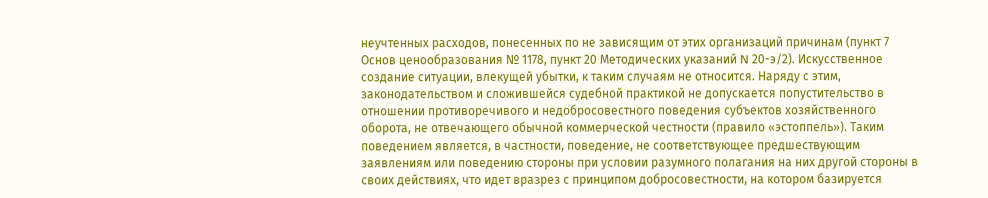неучтенных расходов, понесенных по не зависящим от этих организаций причинам (пункт 7 Основ ценообразования № 1178, пункт 20 Методических указаний N 20-э/2). Искусственное создание ситуации, влекущей убытки, к таким случаям не относится. Наряду с этим, законодательством и сложившейся судебной практикой не допускается попустительство в отношении противоречивого и недобросовестного поведения субъектов хозяйственного оборота, не отвечающего обычной коммерческой честности (правило «эстоппель»). Таким поведением является, в частности, поведение, не соответствующее предшествующим заявлениям или поведению стороны при условии разумного полагания на них другой стороны в своих действиях, что идет вразрез с принципом добросовестности, на котором базируется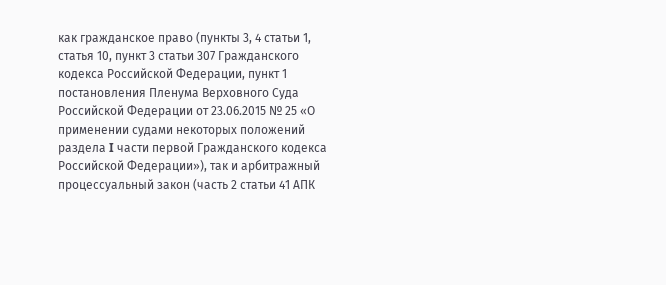как гражданское право (пункты 3, 4 статьи 1, статья 10, пункт 3 статьи 307 Гражданского кодекса Российской Федерации, пункт 1 постановления Пленума Верховного Суда Российской Федерации от 23.06.2015 № 25 «О применении судами некоторых положений раздела I части первой Гражданского кодекса Российской Федерации»), так и арбитражный процессуальный закон (часть 2 статьи 41 АПК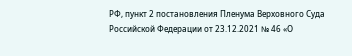РФ, пункт 2 постановления Пленума Верховного Суда Российской Федерации от 23.12.2021 № 46 «О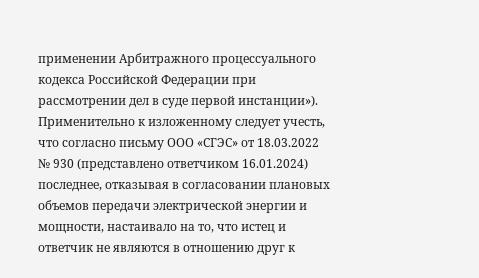применении Арбитражного процессуального кодекса Российской Федерации при рассмотрении дел в суде первой инстанции»). Применительно к изложенному следует учесть, что согласно письму ООО «СГЭС» от 18.03.2022 № 930 (представлено ответчиком 16.01.2024) последнее, отказывая в согласовании плановых объемов передачи электрической энергии и мощности, настаивало на то, что истец и ответчик не являются в отношению друг к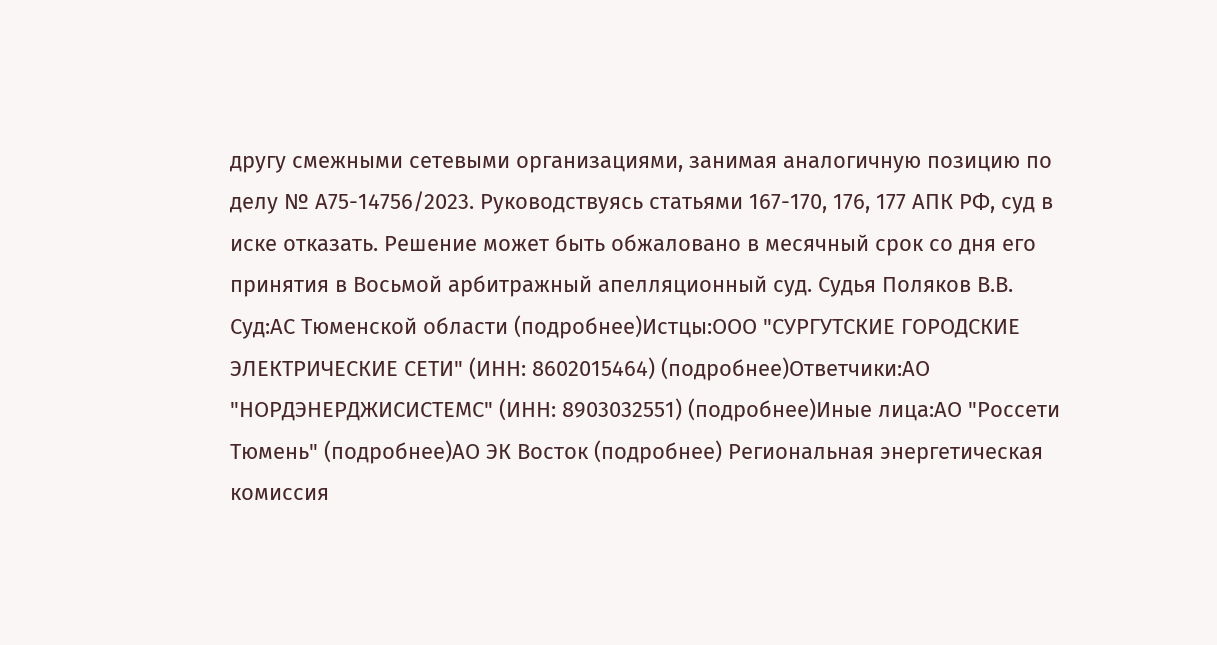другу смежными сетевыми организациями, занимая аналогичную позицию по делу № А75-14756/2023. Руководствуясь статьями 167-170, 176, 177 АПК РФ, суд в иске отказать. Решение может быть обжаловано в месячный срок со дня его принятия в Восьмой арбитражный апелляционный суд. Судья Поляков В.В. Суд:АС Тюменской области (подробнее)Истцы:ООО "СУРГУТСКИЕ ГОРОДСКИЕ ЭЛЕКТРИЧЕСКИЕ СЕТИ" (ИНН: 8602015464) (подробнее)Ответчики:АО "НОРДЭНЕРДЖИСИСТЕМС" (ИНН: 8903032551) (подробнее)Иные лица:АО "Россети Тюмень" (подробнее)АО ЭК Восток (подробнее) Региональная энергетическая комиссия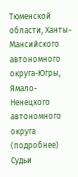Тюменской области, Ханты-Мансийского автономного округа-Югры, Ямало-Ненецкого автономного округа (подробнее) Судьи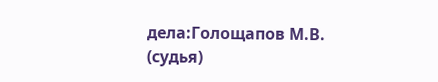дела:Голощапов М.В. (судья)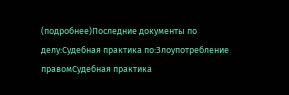(подробнее)Последние документы по делу:Судебная практика по:Злоупотребление правомСудебная практика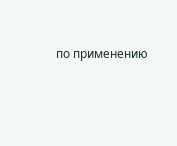по применению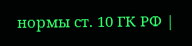нормы ст. 10 ГК РФ |